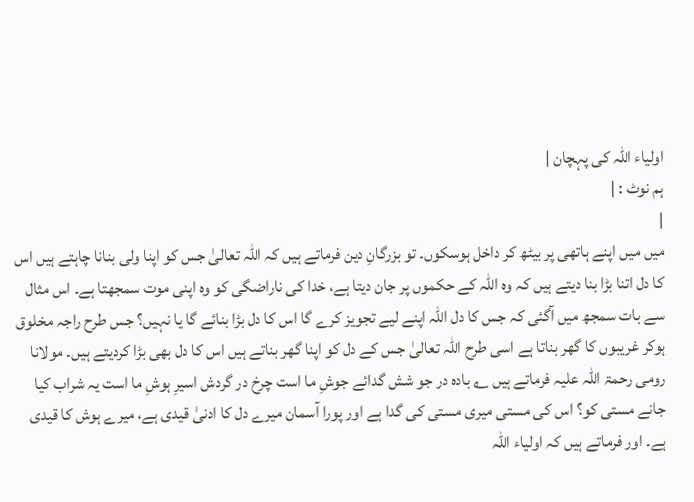اولیاء اللہ کی پہچان |
ہم نوٹ : |
|
میں میں اپنے ہاتھی پر بیٹھ کر داخل ہوسکوں۔ تو بزرگانِ دین فرماتے ہیں کہ اللہ تعالیٰ جس کو اپنا ولی بنانا چاہتے ہیں اس کا دل اتنا بڑا بنا دیتے ہیں کہ وہ اللہ کے حکموں پر جان دیتا ہے، خدا کی ناراضگی کو وہ اپنی موت سمجھتا ہے۔ اس مثال سے بات سمجھ میں آگئی کہ جس کا دل اللہ اپنے لیے تجویز کرے گا اس کا دل بڑا بنائے گا یا نہیں؟ جس طرح راجہ مخلوق ہوکر غریبوں کا گھر بناتا ہے اسی طرح اللہ تعالیٰ جس کے دل کو اپنا گھر بناتے ہیں اس کا دل بھی بڑا کردیتے ہیں۔ مولانا رومی رحمۃ اللہ علیہ فرماتے ہیں ؎ بادہ در جو شش گدائے جوشِ ما است چرخ در گردش اسیرِ ہوشِ ما است یہ شراب کیا جانے مستی کو؟ اس کی مستی میری مستی کی گدا ہے اور پورا آسمان میرے دل کا ادنیٰ قیدی ہے، میرے ہوش کا قیدی ہے۔ اور فرماتے ہیں کہ اولیاء اللہ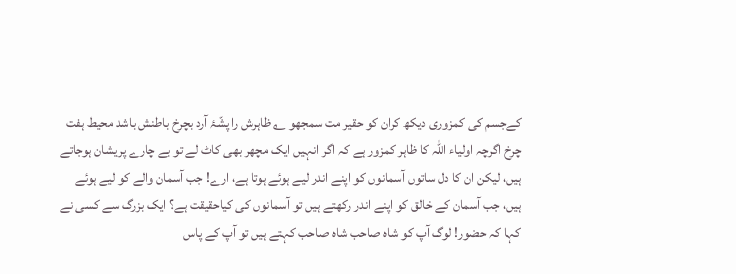کےجسم کی کمزوری دیکھ کران کو حقیر مت سمجھو ؎ ظاہرش را پشّۂ آرد بچرخ باطنش باشد محیط ہفت چرخ اگرچہ اولیاء اللہ کا ظاہر کمزور ہے کہ اگر انہیں ایک مچھر بھی کاٹ لے تو بے چارے پریشان ہوجاتے ہیں، لیکن ان کا دل ساتوں آسمانوں کو اپنے اندر لیے ہوئے ہوتا ہے، ارے! جب آسمان والے کو لیے ہوئے ہیں، جب آسمان کے خالق کو اپنے اندر رکھتے ہیں تو آسمانوں کی کیاحقیقت ہے؟ ایک بزرگ سے کسی نے کہا کہ حضور! لوگ آپ کو شاہ صاحب شاہ صاحب کہتے ہیں تو آپ کے پاس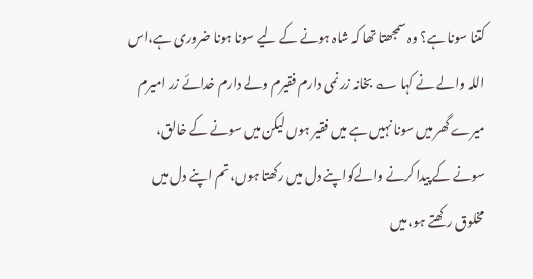کتنا سونا ہے؟ وہ سمجھتا تھا کہ شاہ ہونے کے لیے سونا ہونا ضروری ہے،اس اللہ والے نے کہا ؎ بخانہ زر نمی دارم فقیرم ولے دارم خدائے زر امیرم میرے گھر میں سونا نہیں ہے میں فقیر ہوں لیکن میں سونے کے خالق، سونے کے پیدا کرنے والےکواپنے دل میں رکھتا ہوں، تم اپنے دل میں مخلوق رکھتے ہو، میں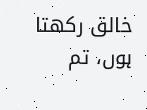خالق رکھتا ہوں، تم